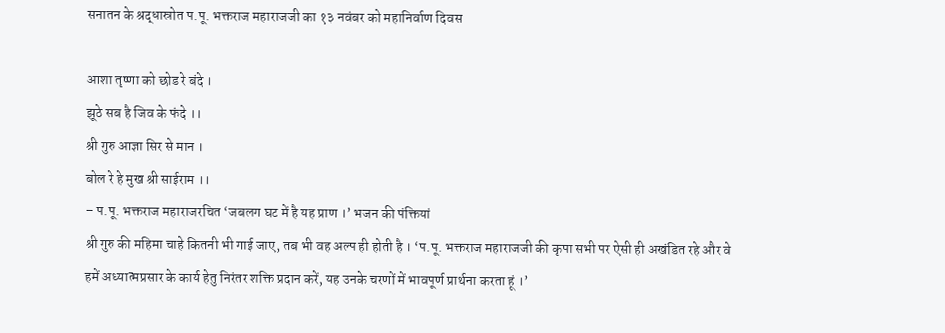सनातन के श्रद्धास्रोत प.पू. भक्तराज महाराजजी का १३ नवंबर को महानिर्वाण दिवस

आशा तृष्णा को छोड रे बंदे ।
झूठे सब है जिव के फंदे ।।
श्री गुरु आज्ञा सिर से मान ।
बोल रे हे मुख श्री साईराम ।।
– प.पू. भक्तराज महाराजरचित ‘जबलग घट में है यह प्राण ।’ भजन की पंक्तियां
श्री गुरु की महिमा चाहे कितनी भी गाई जाए, तब भी वह अल्प ही होती है । ‘प.पू. भक्तराज महाराजजी की कृपा सभी पर ऐसी ही अखंडित रहे और वे हमें अध्यात्मप्रसार के कार्य हेतु निरंतर शक्ति प्रदान करें, यह उनके चरणों में भावपूर्ण प्रार्थना करता हूं ।’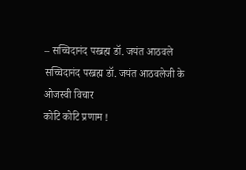– सच्चिदानंद परब्रह्म डॉ. जयंत आठवले
सच्चिदानंद परब्रह्म डॉ. जयंत आठवलेजी के ओजस्वी विचार
कोटि कोटि प्रणाम !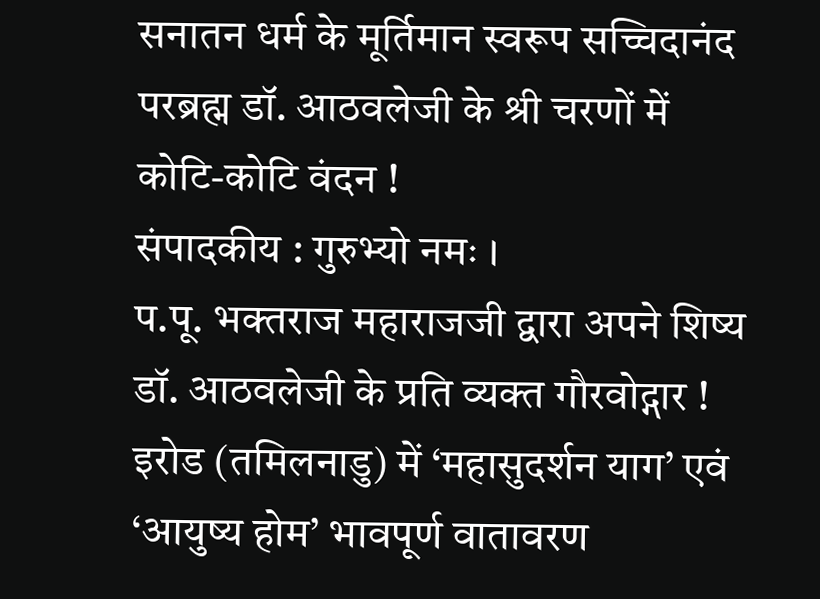सनातन धर्म के मूर्तिमान स्वरूप सच्चिदानंद परब्रह्म डॉ. आठवलेजी के श्री चरणों में कोटि-कोटि वंदन !
संपादकीय : गुरुभ्यो नमः ।
प.पू. भक्तराज महाराजजी द्वारा अपने शिष्य डॉ. आठवलेजी के प्रति व्यक्त गौरवोद्गार !
इरोड (तमिलनाडु) में ‘महासुदर्शन याग’ एवं ‘आयुष्य होम’ भावपूर्ण वातावरण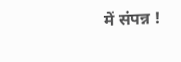में संपन्न !